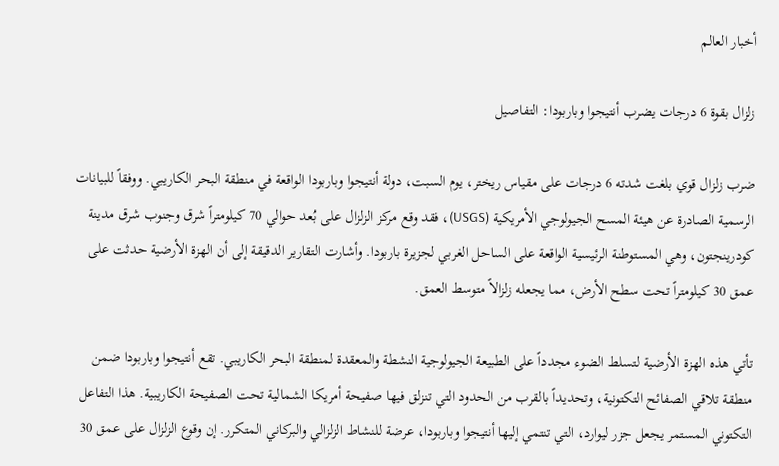أخبار العالم

زلزال بقوة 6 درجات يضرب أنتيجوا وباربودا: التفاصيل

ضرب زلزال قوي بلغت شدته 6 درجات على مقياس ريختر، يوم السبت، دولة أنتيجوا وباربودا الواقعة في منطقة البحر الكاريبي. ووفقاً للبيانات الرسمية الصادرة عن هيئة المسح الجيولوجي الأمريكية (USGS)، فقد وقع مركز الزلزال على بُعد حوالي 70 كيلومتراً شرق وجنوب شرق مدينة كودرينجتون، وهي المستوطنة الرئيسية الواقعة على الساحل الغربي لجزيرة باربودا. وأشارت التقارير الدقيقة إلى أن الهزة الأرضية حدثت على عمق 30 كيلومتراً تحت سطح الأرض، مما يجعله زلزالاً متوسط العمق.

تأتي هذه الهزة الأرضية لتسلط الضوء مجدداً على الطبيعة الجيولوجية النشطة والمعقدة لمنطقة البحر الكاريبي. تقع أنتيجوا وباربودا ضمن منطقة تلاقي الصفائح التكتونية، وتحديداً بالقرب من الحدود التي تنزلق فيها صفيحة أمريكا الشمالية تحت الصفيحة الكاريبية. هذا التفاعل التكتوني المستمر يجعل جزر ليوارد، التي تنتمي إليها أنتيجوا وباربودا، عرضة للنشاط الزلزالي والبركاني المتكرر. إن وقوع الزلزال على عمق 30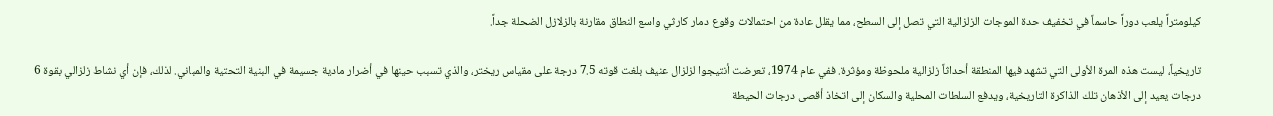كيلومتراً يلعب دوراً حاسماً في تخفيف حدة الموجات الزلزالية التي تصل إلى السطح، مما يقلل عادة من احتمالات وقوع دمار كارثي واسع النطاق مقارنة بالزلازل الضحلة جداً.

تاريخياً، ليست هذه المرة الأولى التي تشهد فيها المنطقة أحداثاً زلزالية ملحوظة ومؤثرة. ففي عام 1974، تعرضت أنتيجوا لزلزال عنيف بلغت قوته 7.5 درجة على مقياس ريختر، والذي تسبب حينها في أضرار مادية جسيمة في البنية التحتية والمباني. لذلك، فإن أي نشاط زلزالي بقوة 6 درجات يعيد إلى الأذهان تلك الذاكرة التاريخية، ويدفع السلطات المحلية والسكان إلى اتخاذ أقصى درجات الحيطة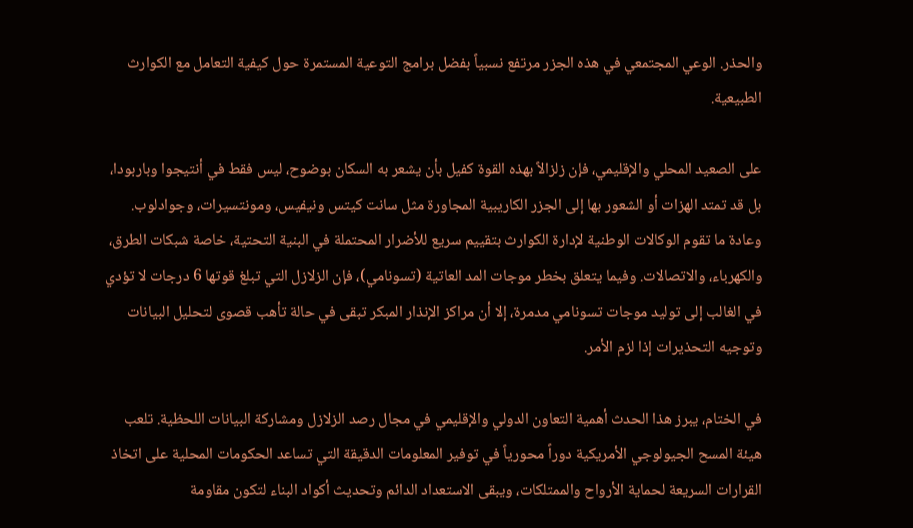والحذر. الوعي المجتمعي في هذه الجزر مرتفع نسبياً بفضل برامج التوعية المستمرة حول كيفية التعامل مع الكوارث الطبيعية.

على الصعيد المحلي والإقليمي، فإن زلزالاً بهذه القوة كفيل بأن يشعر به السكان بوضوح، ليس فقط في أنتيجوا وباربودا، بل قد تمتد الهزات أو الشعور بها إلى الجزر الكاريبية المجاورة مثل سانت كيتس ونيفيس، ومونتسيرات، وجوادلوب. وعادة ما تقوم الوكالات الوطنية لإدارة الكوارث بتقييم سريع للأضرار المحتملة في البنية التحتية، خاصة شبكات الطرق، والكهرباء، والاتصالات. وفيما يتعلق بخطر موجات المد العاتية (تسونامي)، فإن الزلازل التي تبلغ قوتها 6 درجات لا تؤدي في الغالب إلى توليد موجات تسونامي مدمرة، إلا أن مراكز الإنذار المبكر تبقى في حالة تأهب قصوى لتحليل البيانات وتوجيه التحذيرات إذا لزم الأمر.

في الختام، يبرز هذا الحدث أهمية التعاون الدولي والإقليمي في مجال رصد الزلازل ومشاركة البيانات اللحظية. تلعب هيئة المسح الجيولوجي الأمريكية دوراً محورياً في توفير المعلومات الدقيقة التي تساعد الحكومات المحلية على اتخاذ القرارات السريعة لحماية الأرواح والممتلكات، ويبقى الاستعداد الدائم وتحديث أكواد البناء لتكون مقاومة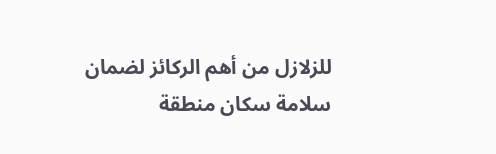للزلازل من أهم الركائز لضمان سلامة سكان منطقة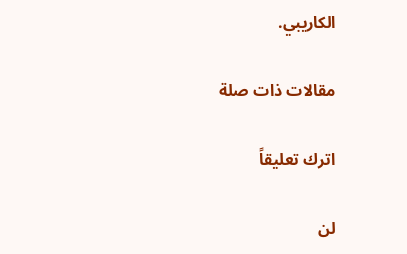الكاريبي.

مقالات ذات صلة

اترك تعليقاً

لن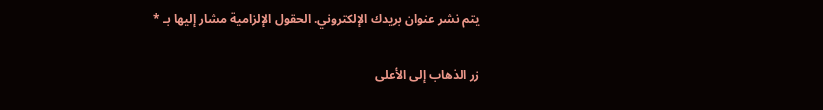يتم نشر عنوان بريدك الإلكتروني. الحقول الإلزامية مشار إليها بـ *

زر الذهاب إلى الأعلى